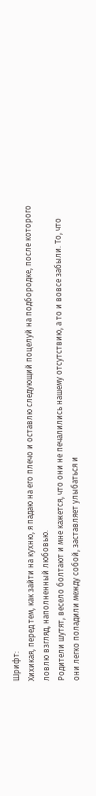Шрифт:
Хихикая, перед тем, как зайти на кухню, я падаю на его плечо и оставлю следующий поцелуй на подбородке, после которого ловлю взгляд, наполненный любовью.
Родители шутят, весело болтают и мне кажется, что они не печалились нашему отсутствию, а то и вовсе забыли. То, что они легко поладили между собой, заставляет улыбаться и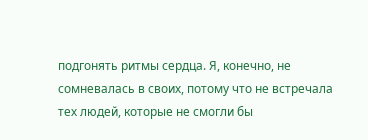подгонять ритмы сердца. Я, конечно, не сомневалась в своих, потому что не встречала тех людей, которые не смогли бы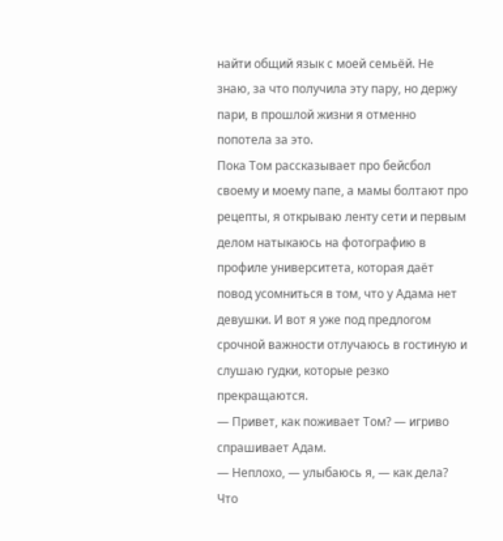найти общий язык с моей семьёй. Не знаю, за что получила эту пару, но держу пари, в прошлой жизни я отменно попотела за это.
Пока Том рассказывает про бейсбол своему и моему папе, а мамы болтают про рецепты, я открываю ленту сети и первым делом натыкаюсь на фотографию в профиле университета, которая даёт повод усомниться в том, что у Адама нет девушки. И вот я уже под предлогом срочной важности отлучаюсь в гостиную и слушаю гудки, которые резко прекращаются.
— Привет, как поживает Том? — игриво спрашивает Адам.
— Неплохо, — улыбаюсь я, — как дела? Что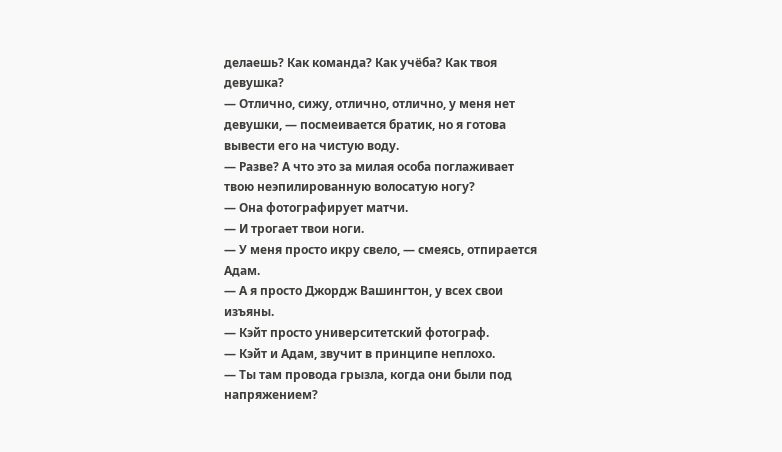делаешь? Как команда? Как учёба? Как твоя девушка?
— Отлично, сижу, отлично, отлично, у меня нет девушки, — посмеивается братик, но я готова вывести его на чистую воду.
— Разве? А что это за милая особа поглаживает твою неэпилированную волосатую ногу?
— Она фотографирует матчи.
— И трогает твои ноги.
— У меня просто икру свело, — смеясь, отпирается Адам.
— А я просто Джордж Вашингтон, у всех свои изъяны.
— Кэйт просто университетский фотограф.
— Кэйт и Адам, звучит в принципе неплохо.
— Ты там провода грызла, когда они были под напряжением?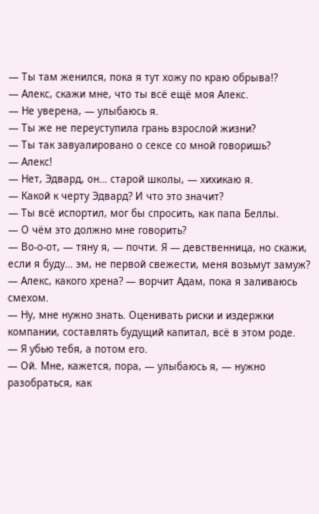— Ты там женился, пока я тут хожу по краю обрыва!?
— Алекс, скажи мне, что ты всё ещё моя Алекс.
— Не уверена, — улыбаюсь я.
— Ты же не переуступила грань взрослой жизни?
— Ты так завуалировано о сексе со мной говоришь?
— Алекс!
— Нет, Эдвард, он… старой школы, — хихикаю я.
— Какой к черту Эдвард? И что это значит?
— Ты всё испортил, мог бы спросить, как папа Беллы.
— О чём это должно мне говорить?
— Во-о-от, — тяну я, — почти. Я — девственница, но скажи, если я буду… эм, не первой свежести, меня возьмут замуж?
— Алекс, какого хрена? — ворчит Адам, пока я заливаюсь смехом.
— Ну, мне нужно знать. Оценивать риски и издержки компании, составлять будущий капитал, всё в этом роде.
— Я убью тебя, а потом его.
— Ой. Мне, кажется, пора, — улыбаюсь я, — нужно разобраться, как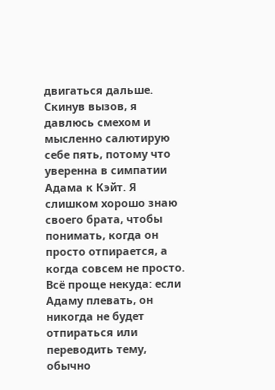двигаться дальше.
Скинув вызов, я давлюсь смехом и мысленно салютирую себе пять, потому что уверенна в симпатии Адама к Кэйт. Я слишком хорошо знаю своего брата, чтобы понимать, когда он просто отпирается, а когда совсем не просто. Всё проще некуда: если Адаму плевать, он никогда не будет отпираться или переводить тему, обычно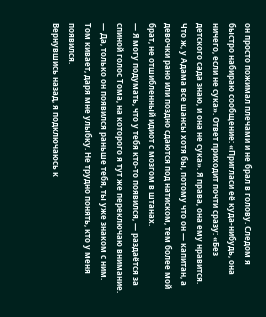он просто пожимал плечами и не брал в голову. Следом я быстро набираю сообщение: «Пригласи её куда-нибудь, она ничего, если не сука». Ответ приходит почти сразу: «Без детского сада знаю, и она не сука». Я права, она ему нравится. Что ж, у Адама все шансы хотя бы, потому что он — капитан, а девочки рано или поздно сдаются под натиском, тем более мой брат, не отшибленный идиот с мозгом в штанах.
— Я могу подумать, что у тебя кто-то появился, — раздаётся за спиной голос Тома, на которого я тут же переключаю внимание.
— Да, только он появился раньше тебя, ты уже знаком с ним.
Том кивает, даря мне улыбку. Не трудно понять, кто у меня появился.
Вернувшись назад, я подключаюсь к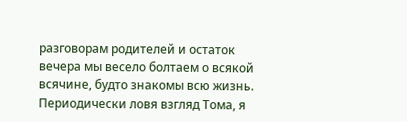разговорам родителей и остаток вечера мы весело болтаем о всякой всячине, будто знакомы всю жизнь. Периодически ловя взгляд Тома, я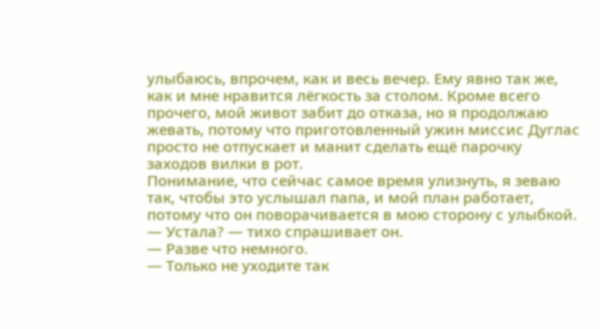улыбаюсь, впрочем, как и весь вечер. Ему явно так же, как и мне нравится лёгкость за столом. Кроме всего прочего, мой живот забит до отказа, но я продолжаю жевать, потому что приготовленный ужин миссис Дуглас просто не отпускает и манит сделать ещё парочку заходов вилки в рот.
Понимание, что сейчас самое время улизнуть, я зеваю так, чтобы это услышал папа, и мой план работает, потому что он поворачивается в мою сторону с улыбкой.
— Устала? — тихо спрашивает он.
— Разве что немного.
— Только не уходите так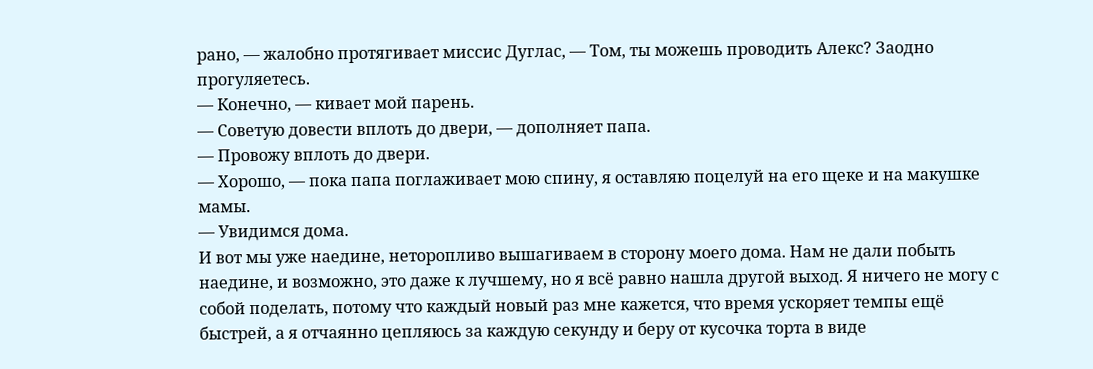рано, — жалобно протягивает миссис Дуглас, — Том, ты можешь проводить Алекс? Заодно прогуляетесь.
— Конечно, — кивает мой парень.
— Советую довести вплоть до двери, — дополняет папа.
— Провожу вплоть до двери.
— Хорошо, — пока папа поглаживает мою спину, я оставляю поцелуй на его щеке и на макушке мамы.
— Увидимся дома.
И вот мы уже наедине, неторопливо вышагиваем в сторону моего дома. Нам не дали побыть наедине, и возможно, это даже к лучшему, но я всё равно нашла другой выход. Я ничего не могу с собой поделать, потому что каждый новый раз мне кажется, что время ускоряет темпы ещё быстрей, а я отчаянно цепляюсь за каждую секунду и беру от кусочка торта в виде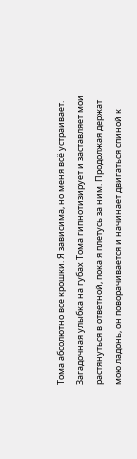Тома абсолютно все крошки. Я зависима, но меня всё устраивает.
Загадочная улыбка на губах Тома гипнотизирует и заставляет мои растянуться в ответной, пока я плетусь за ним. Продолжая держат мою ладонь, он поворачивается и начинает двигаться спиной к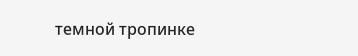темной тропинке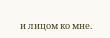и лицом ко мне.